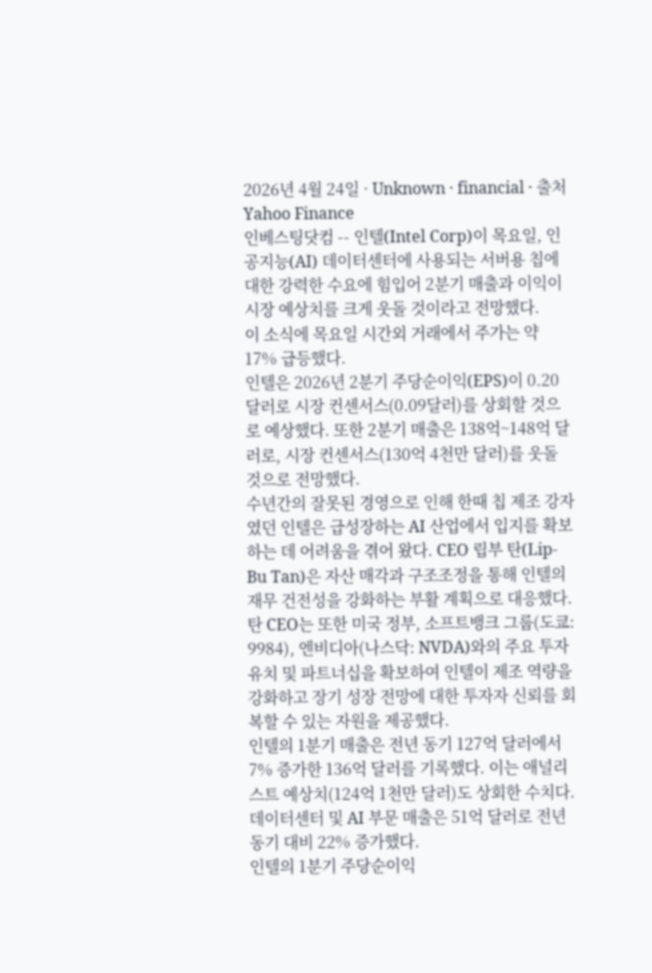2026년 4월 24일 · Unknown · financial · 출처 Yahoo Finance
인베스팅닷컴 -- 인텔(Intel Corp)이 목요일, 인공지능(AI) 데이터센터에 사용되는 서버용 칩에 대한 강력한 수요에 힘입어 2분기 매출과 이익이 시장 예상치를 크게 웃돌 것이라고 전망했다.
이 소식에 목요일 시간외 거래에서 주가는 약 17% 급등했다.
인텔은 2026년 2분기 주당순이익(EPS)이 0.20달러로 시장 컨센서스(0.09달러)를 상회할 것으로 예상했다. 또한 2분기 매출은 138억~148억 달러로, 시장 컨센서스(130억 4천만 달러)를 웃돌 것으로 전망했다.
수년간의 잘못된 경영으로 인해 한때 칩 제조 강자였던 인텔은 급성장하는 AI 산업에서 입지를 확보하는 데 어려움을 겪어 왔다. CEO 립부 탄(Lip-Bu Tan)은 자산 매각과 구조조정을 통해 인텔의 재무 건전성을 강화하는 부활 계획으로 대응했다.
탄 CEO는 또한 미국 정부, 소프트뱅크 그룹(도쿄: 9984), 엔비디아(나스닥: NVDA)와의 주요 투자 유치 및 파트너십을 확보하여 인텔이 제조 역량을 강화하고 장기 성장 전망에 대한 투자자 신뢰를 회복할 수 있는 자원을 제공했다.
인텔의 1분기 매출은 전년 동기 127억 달러에서 7% 증가한 136억 달러를 기록했다. 이는 애널리스트 예상치(124억 1천만 달러)도 상회한 수치다.
데이터센터 및 AI 부문 매출은 51억 달러로 전년 동기 대비 22% 증가했다.
인텔의 1분기 주당순이익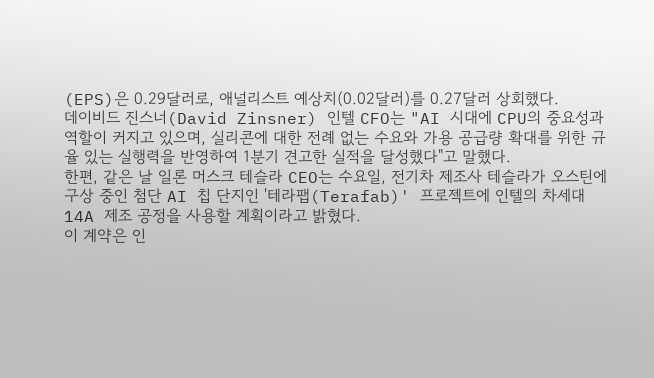(EPS)은 0.29달러로, 애널리스트 예상치(0.02달러)를 0.27달러 상회했다.
데이비드 진스너(David Zinsner) 인텔 CFO는 "AI 시대에 CPU의 중요성과 역할이 커지고 있으며, 실리콘에 대한 전례 없는 수요와 가용 공급량 확대를 위한 규율 있는 실행력을 반영하여 1분기 견고한 실적을 달성했다"고 말했다.
한편, 같은 날 일론 머스크 테슬라 CEO는 수요일, 전기차 제조사 테슬라가 오스틴에 구상 중인 첨단 AI 칩 단지인 '테라팹(Terafab)' 프로젝트에 인텔의 차세대 14A 제조 공정을 사용할 계획이라고 밝혔다.
이 계약은 인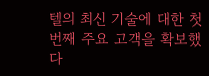텔의 최신 기술에 대한 첫 번째 주요 고객을 확보했다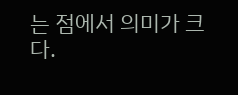는 점에서 의미가 크다.